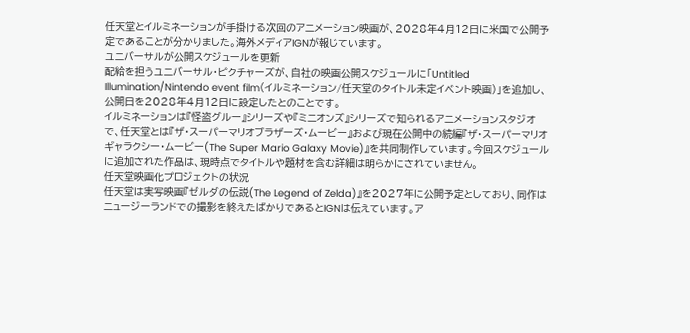任天堂とイルミネーションが手掛ける次回のアニメーション映画が、2028年4月12日に米国で公開予定であることが分かりました。海外メディアIGNが報じています。
ユニバーサルが公開スケジュールを更新
配給を担うユニバーサル・ピクチャーズが、自社の映画公開スケジュールに「Untitled Illumination/Nintendo event film(イルミネーション/任天堂のタイトル未定イベント映画)」を追加し、公開日を2028年4月12日に設定したとのことです。
イルミネーションは『怪盗グルー』シリーズや『ミニオンズ』シリーズで知られるアニメーションスタジオで、任天堂とは『ザ・スーパーマリオブラザーズ・ムービー』および現在公開中の続編『ザ・スーパーマリオギャラクシー・ムービー(The Super Mario Galaxy Movie)』を共同制作しています。今回スケジュールに追加された作品は、現時点でタイトルや題材を含む詳細は明らかにされていません。
任天堂映画化プロジェクトの状況
任天堂は実写映画『ゼルダの伝説(The Legend of Zelda)』を2027年に公開予定としており、同作はニュージーランドでの撮影を終えたばかりであるとIGNは伝えています。ア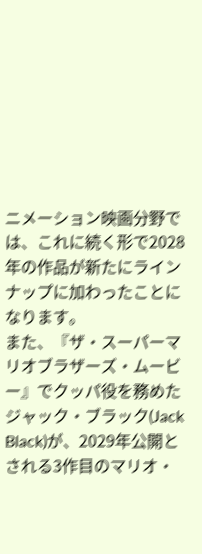ニメーション映画分野では、これに続く形で2028年の作品が新たにラインナップに加わったことになります。
また、『ザ・スーパーマリオブラザーズ・ムービー』でクッパ役を務めたジャック・ブラック(Jack Black)が、2029年公開とされる3作目のマリオ・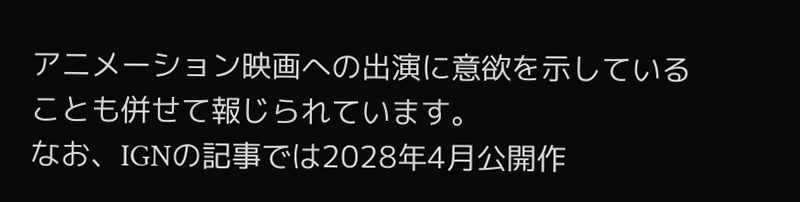アニメーション映画への出演に意欲を示していることも併せて報じられています。
なお、IGNの記事では2028年4月公開作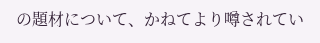の題材について、かねてより噂されてい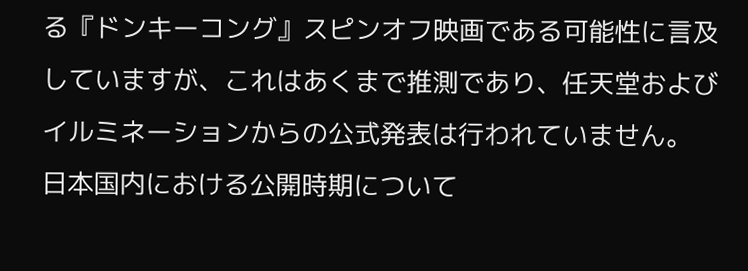る『ドンキーコング』スピンオフ映画である可能性に言及していますが、これはあくまで推測であり、任天堂およびイルミネーションからの公式発表は行われていません。
日本国内における公開時期について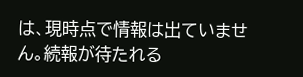は、現時点で情報は出ていません。続報が待たれる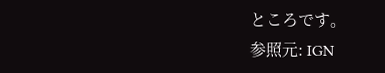ところです。
参照元: IGN